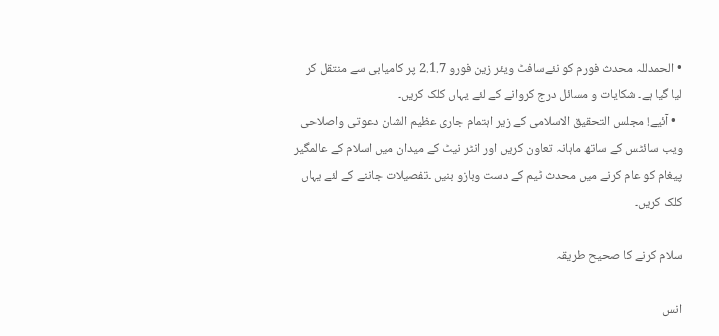• الحمدللہ محدث فورم کو نئےسافٹ ویئر زین فورو 2.1.7 پر کامیابی سے منتقل کر لیا گیا ہے۔ شکایات و مسائل درج کروانے کے لئے یہاں کلک کریں۔
  • آئیے! مجلس التحقیق الاسلامی کے زیر اہتمام جاری عظیم الشان دعوتی واصلاحی ویب سائٹس کے ساتھ ماہانہ تعاون کریں اور انٹر نیٹ کے میدان میں اسلام کے عالمگیر پیغام کو عام کرنے میں محدث ٹیم کے دست وبازو بنیں ۔تفصیلات جاننے کے لئے یہاں کلک کریں۔

سلام کرنے کا صحیح طریقہ

انس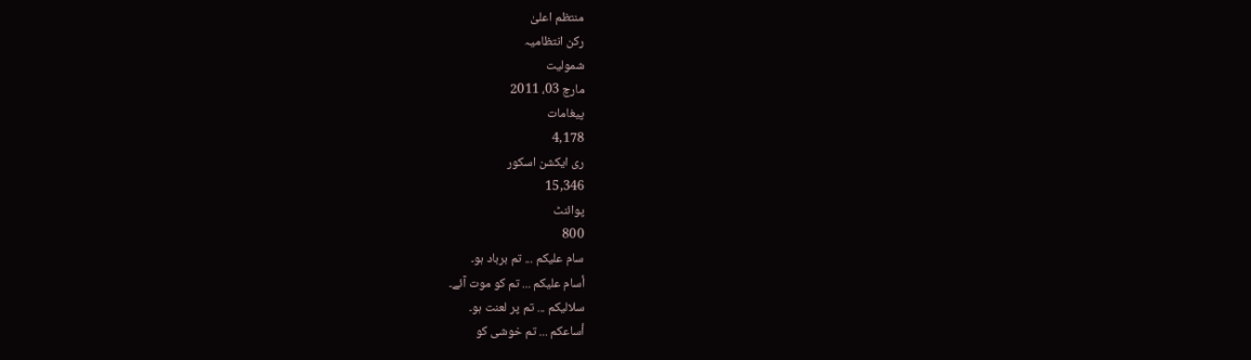منتظم اعلیٰ
رکن انتظامیہ
شمولیت
مارچ 03، 2011
پیغامات
4,178
ری ایکشن اسکور
15,346
پوائنٹ
800
سام عليكم ... تم برباد ہو۔
أسام عليكم ... تم کو موت آئے۔
سلالیکم ... تم پر لعنت ہو۔
أساعكم ... تم خوشی کو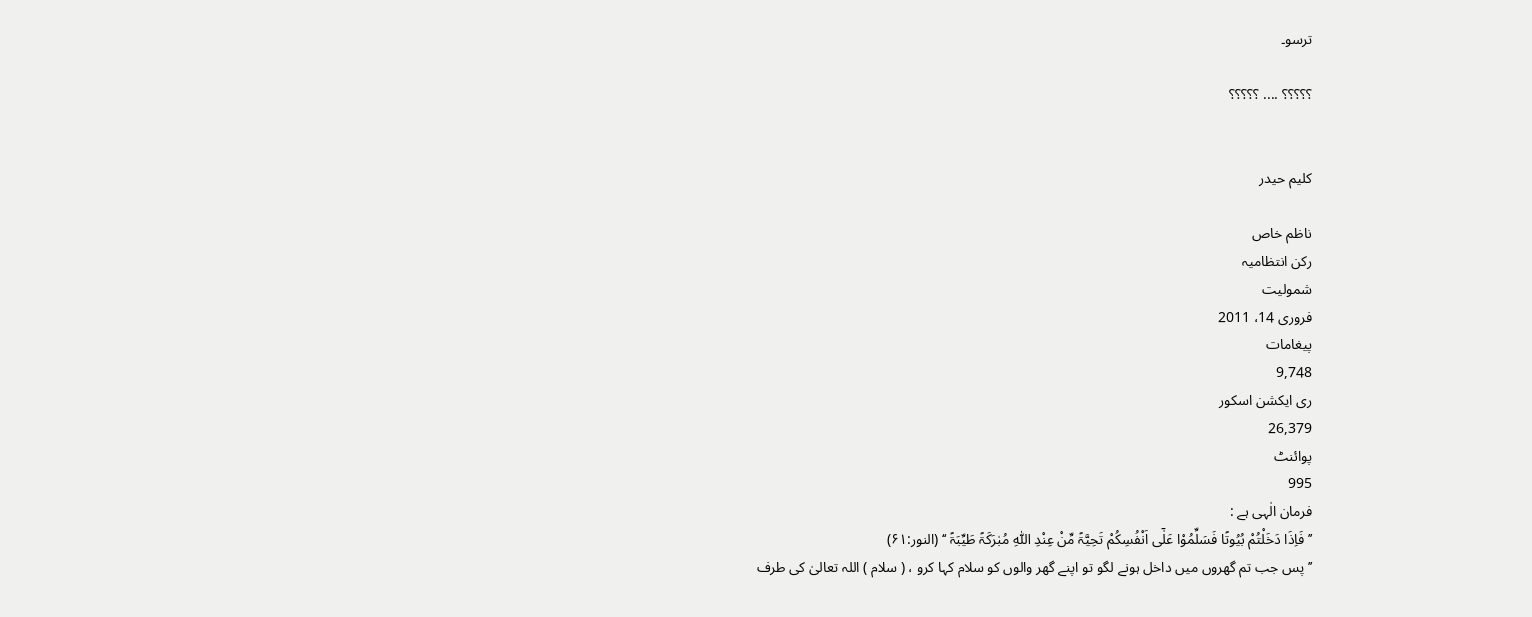ترسو۔

؟؟؟؟؟ .... ؟؟؟؟؟


کلیم حیدر

ناظم خاص
رکن انتظامیہ
شمولیت
فروری 14، 2011
پیغامات
9,748
ری ایکشن اسکور
26,379
پوائنٹ
995
فرمان الٰہی ہے :
’’ فَاِذَا دَخَلْتُمْ بُیُوتًا فَسَلِّمُوْا عَلٰٓی اَنْفُسِکُمْ تَحِیَّۃً مِّنْ عِنْدِ اللّٰہِ مُبٰرَکَۃً طَیِّبَۃً ‘‘ (النور:۶۱)
’’پس جب تم گھروں میں داخل ہونے لگو تو اپنے گھر والوں کو سلام کہا کرو ، ( سلام ) اللہ تعالیٰ کی طرف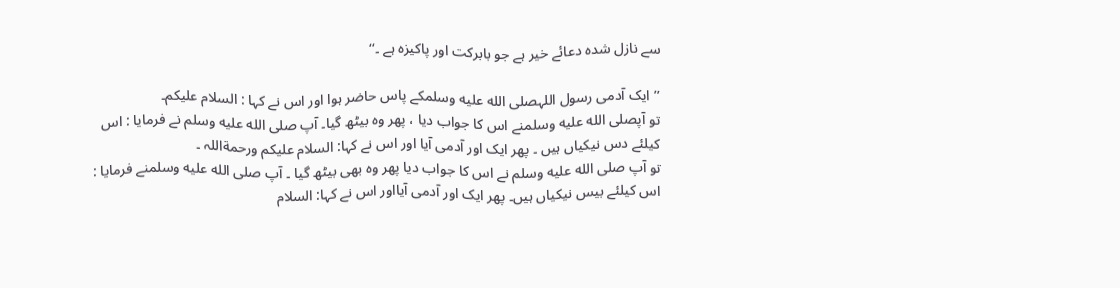سے نازل شدہ دعائے خیر ہے جو بابرکت اور پاکیزہ ہے ۔‘‘

’’ایک آدمی رسول اللہصلى الله عليه وسلمکے پاس حاضر ہوا اور اس نے کہا : السلام علیکم۔
تو آپصلى الله عليه وسلمنے اس کا جواب دیا ، پھر وہ بیٹھ گیا۔ آپ صلى الله عليه وسلم نے فرمایا : اس کیلئے دس نیکیاں ہیں ۔ پھر ایک اور آدمی آیا اور اس نے کہا: السلام علیکم ورحمةاللہ ۔
تو آپ صلى الله عليه وسلم نے اس کا جواب دیا پھر وہ بھی بیٹھ گیا ۔ آپ صلى الله عليه وسلمنے فرمایا : اس کیلئے بیس نیکیاں ہیں۔ پھر ایک اور آدمی آیااور اس نے کہا: السلام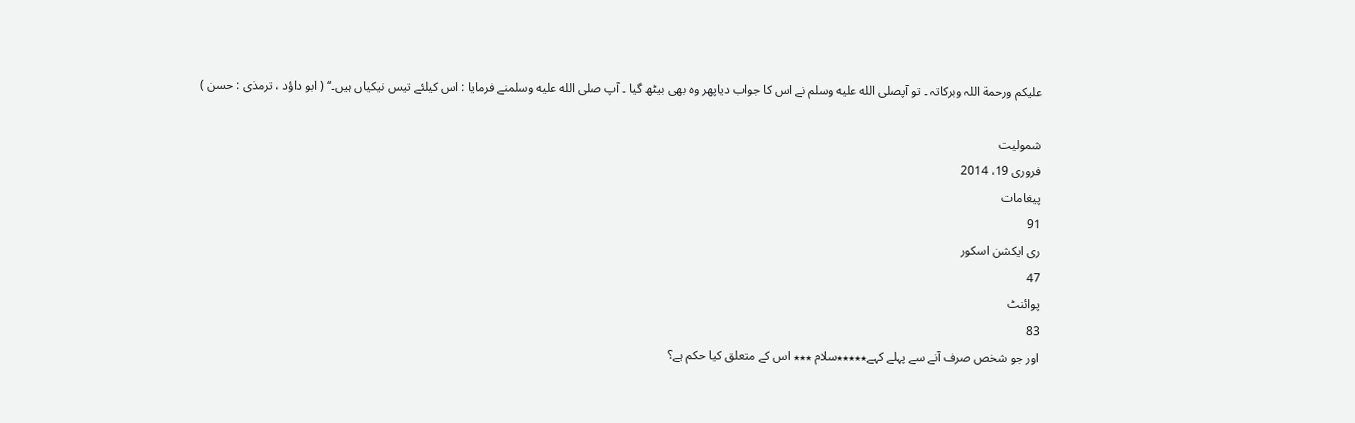علیکم ورحمة اللہ وبرکاتہ ۔ تو آپصلى الله عليه وسلم نے اس کا جواب دیاپھر وہ بھی بیٹھ گیا ۔ آپ صلى الله عليه وسلمنے فرمایا : اس کیلئے تیس نیکیاں ہیں۔‘‘ ( ابو داؤد ، ترمذی : حسن )

شمولیت
فروری 19، 2014
پیغامات
91
ری ایکشن اسکور
47
پوائنٹ
83
اور جو شخص صرف آنے سے پہلے کہے٭٭٭٭٭سلام ٭٭٭ اس کے متعلق کیا حکم ہے؟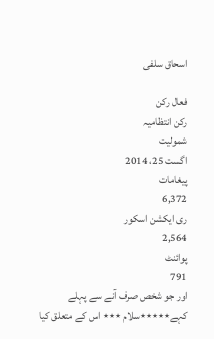اسحاق سلفی

فعال رکن
رکن انتظامیہ
شمولیت
اگست 25، 2014
پیغامات
6,372
ری ایکشن اسکور
2,564
پوائنٹ
791
اور جو شخص صرف آنے سے پہلے کہے٭٭٭٭٭سلام ٭٭٭ اس کے متعلق کیا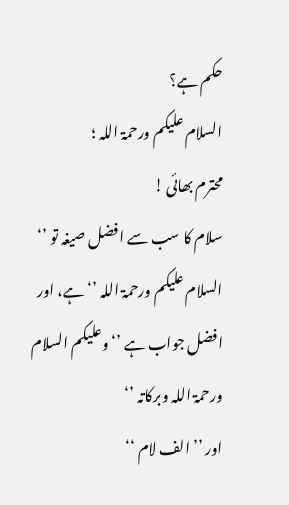حکم ہے؟
السلام علیکم ورحمۃ اللہ ؛
محترم بھائی !
سلام کا سب سے افضل صیغہ تو ’‘ السلام علیکم ورحمۃ اللہ ’‘ ہے، اور افضل جواب ہے ’‘ وعلیکم السلام ورحمۃ اللہ وبرکاتہ ’‘
اور ’’ الف لام ‘‘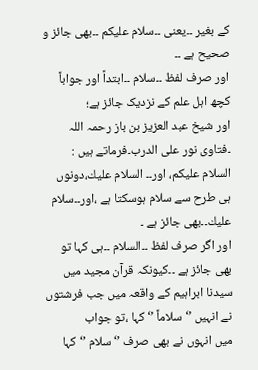کے بغیر ۔۔یعنی ۔۔سلام علیکم ۔۔بھی جائز و صحیح ہے ۔۔
اور صرف لفظ ۔۔سلام ۔۔ابتداً اور جواباً کچھ اہل علم کے نزدیک جائز ہے؛
اور شیخ عبد العزیز بن باز رحمہ اللہ ۔فتاوى نور على الدرب۔فرماتے ہیں :
السلام عليكم، اور۔۔ السلام عليك،دونوں ہی طرح سے سلام ہوسکتا ہے ،اور۔۔سلام عليك۔۔بھی جائز ہے ۔
اور اگر صرف لفظ ۔۔السلام ۔۔ہی کہا تو بھی جائز ہے ۔۔کیونکہ قرآن مجید میں سیدنا ابراہیم کے واقعہ میں جب فرشتوں نے انہیں ’‘ سلاماً ’‘ کہا ،تو جواب
میں انہوں نے بھی صرف ’‘ سلام ’‘ کہا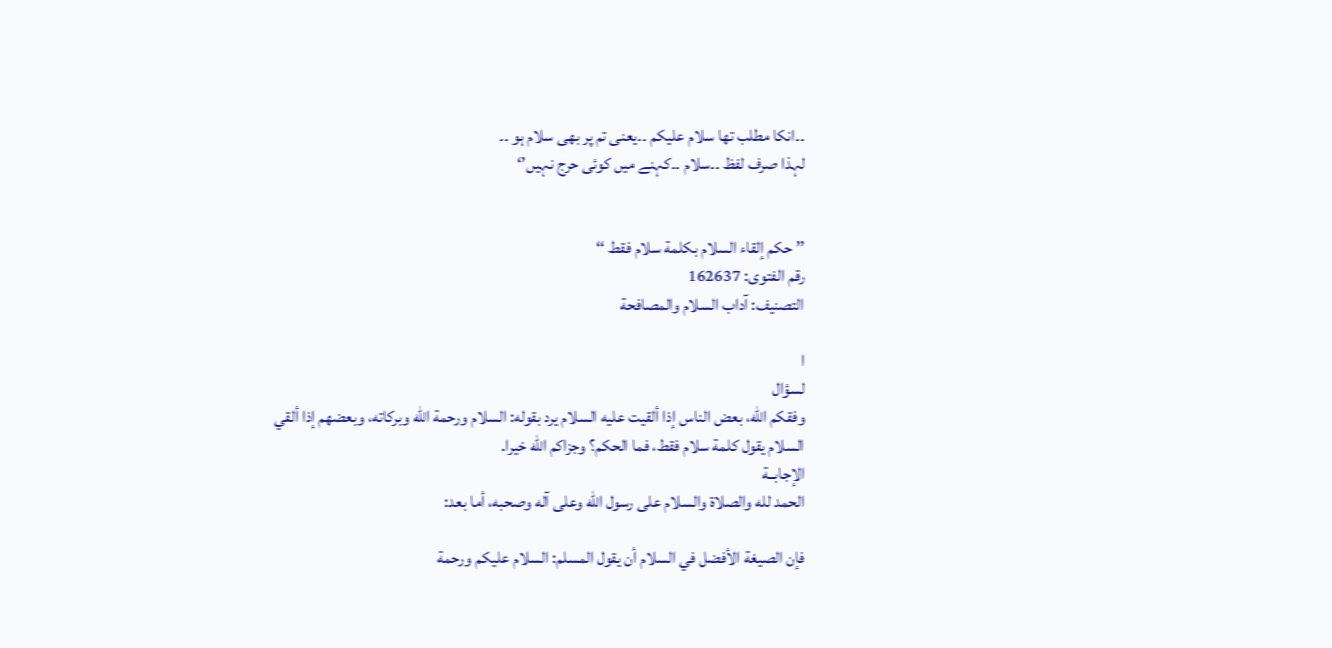۔۔انکا مطلب تھا سلام علیکم ۔۔یعنی تم پر بھی سلام ہو ۔۔
لہذا صرف لفظ ۔۔سلام ۔۔کہنے میں کوئی حرج نہیں’‘


’’ حكم إلقاء السلام بكلمة سلام فقط ‘‘
رقم الفتوى: 162637
التصنيف: آداب السلام والمصافحة

ا
لسؤال
وفقكم الله، بعض الناس إذا ألقيت عليه السلام يرد بقوله: السلام ورحمة الله وبركاته، وبعضهم إذا ألقي السلام يقول كلمة سلام فقط، فما الحكم؟ وجزاكم الله خيرا.
الإجابــة
الحمد لله والصلاة والسلام على رسول الله وعلى آله وصحبه، أما بعد:

فإن الصيغة الأفضل في السلام أن يقول المسلم: السلام عليكم ورحمة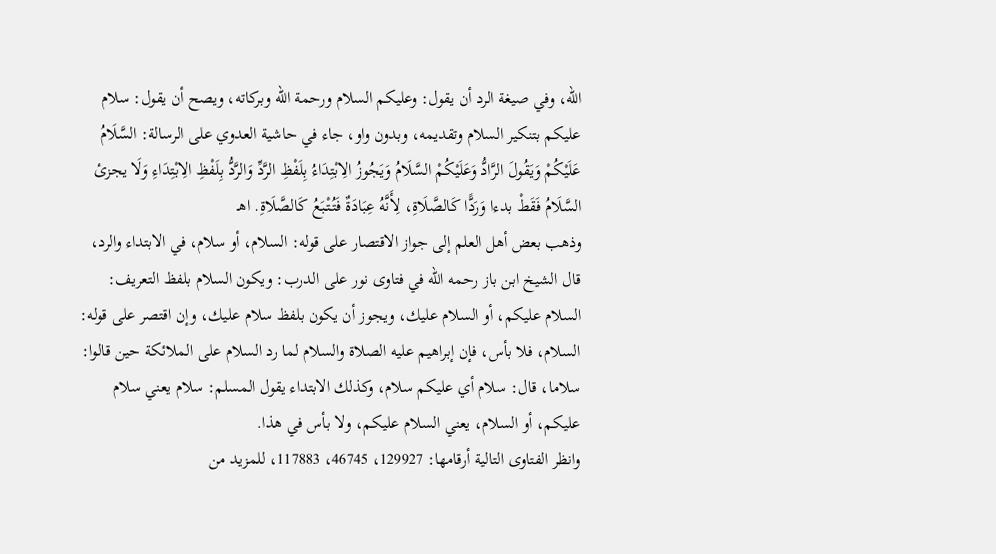الله، وفي صيغة الرد أن يقول: وعليكم السلام ورحمة الله وبركاته، ويصح أن يقول: سلام عليكم بتنكير السلام وتقديمه، وبدون واو، جاء في حاشية العدوي على الرسالة: السَّلَامُ عَلَيْكُمْ وَيَقُولَ الرَّادُّ وَعَلَيْكُمْ السَّلَامُ وَيَجُوزُ الِابْتِدَاءُ بِلَفْظِ الرَّدِّ وَالرَّدُّ بِلَفْظِ الِابْتِدَاءِ وَلَا يجزئ السَّلَامُ فَقَطْ بدءا وَرَدًّا كَالصَّلَاةِ، لِأَنَّهُ عِبَادَةٌ فَتُتْبَعُ كَالصَّلَاةِ. اهـ
وذهب بعض أهل العلم إلى جواز الاقتصار على قوله: السلام، أو سلام، في الابتداء والرد، قال الشيخ ابن باز رحمه الله في فتاوى نور على الدرب: ويكون السلام بلفظ التعريف: السلام عليكم، أو السلام عليك، ويجوز أن يكون بلفظ سلام عليك، وإن اقتصر على قوله: السلام، فلا بأس، فإن إبراهيم عليه الصلاة والسلام لما رد السلام على الملائكة حين قالوا: سلاما، قال: سلام أي عليكم سلام، وكذلك الابتداء يقول المسلم: سلام يعني سلام عليكم، أو السلام، يعني السلام عليكم، ولا بأس في هذا.
وانظر الفتاوى التالية أرقامها: 129927، 46745، 117883، للمزيد من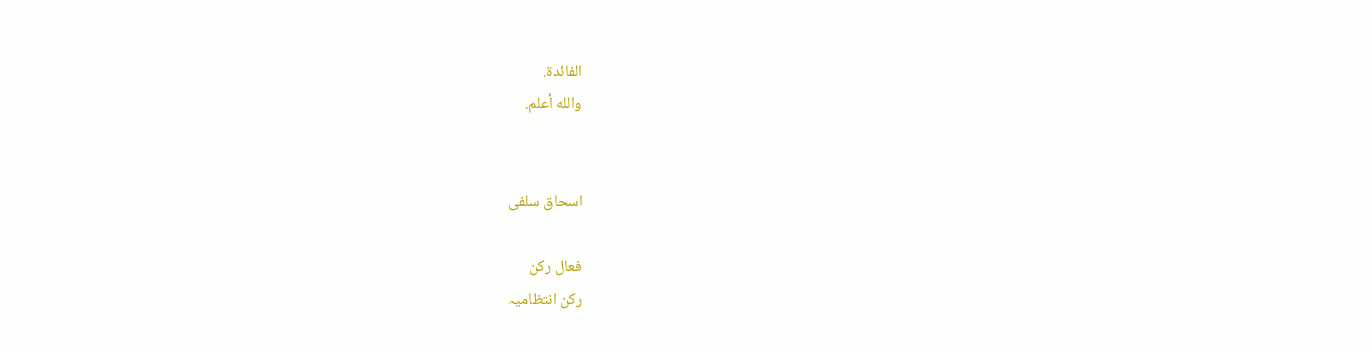الفائدة.
والله أعلم.


اسحاق سلفی

فعال رکن
رکن انتظامیہ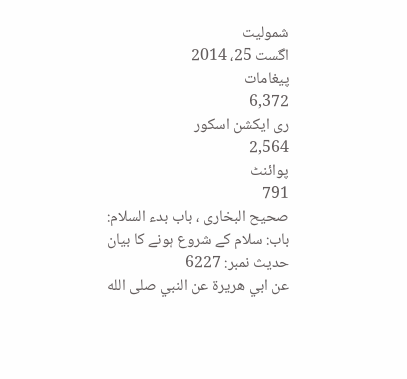شمولیت
اگست 25، 2014
پیغامات
6,372
ری ایکشن اسکور
2,564
پوائنٹ
791
صحیح البخاری ، باب بدء السلام:
باب: سلام کے شروع ہونے کا بیان
حدیث نمبر: 6227
عن ابي هريرة عن النبي صلى الله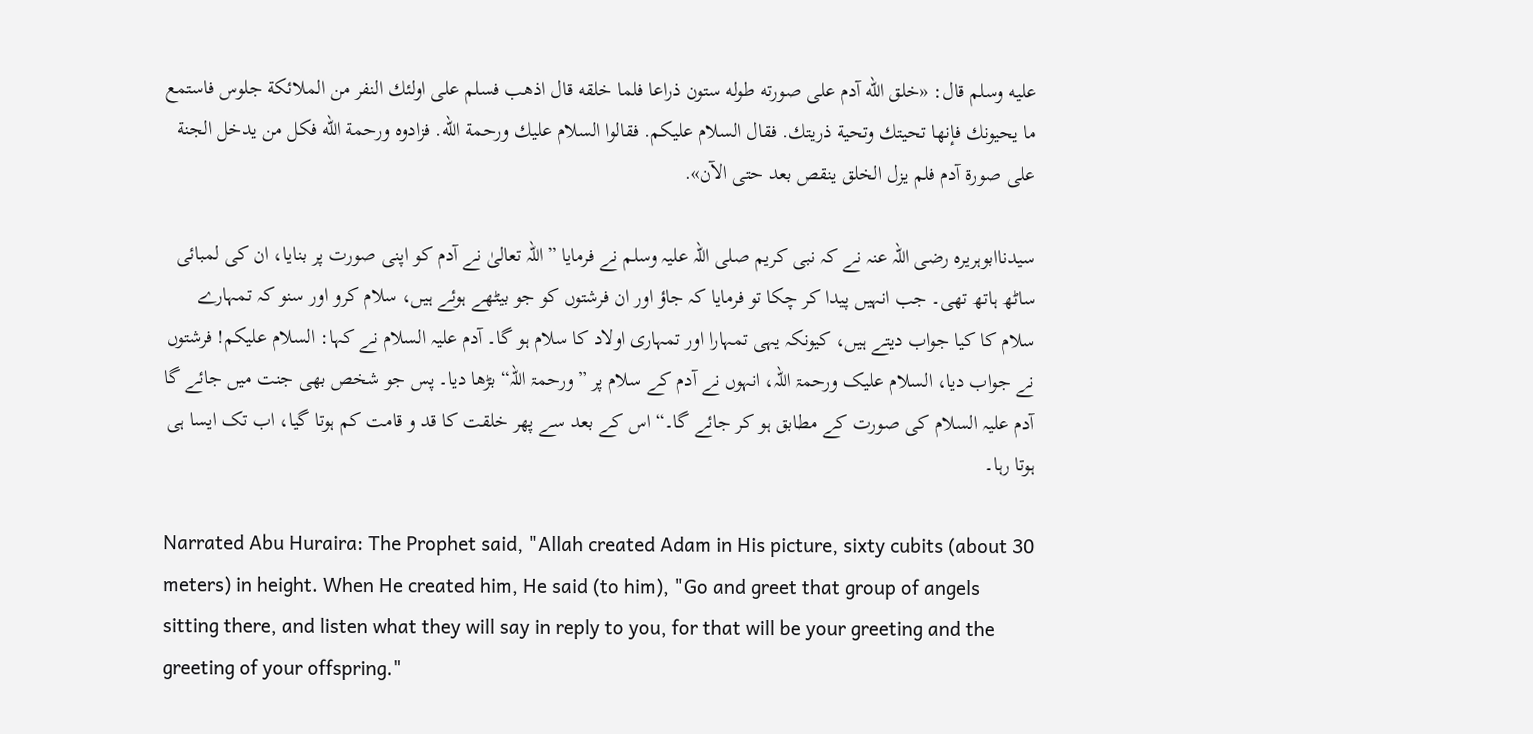عليه وسلم قال: «خلق الله آدم على صورته طوله ستون ذراعا فلما خلقه قال اذهب فسلم على اولئك النفر من الملائكة جلوس فاستمع ما يحيونك فإنها تحيتك وتحية ذريتك. فقال السلام عليكم. فقالوا السلام عليك ورحمة الله. فزادوه ورحمة الله فكل من يدخل الجنة على صورة آدم فلم يزل الخلق ينقص بعد حتى الآن».

سیدناابوہریرہ رضی اللہ عنہ نے کہ نبی کریم صلی اللہ علیہ وسلم نے فرمایا ”اللہ تعالیٰ نے آدم کو اپنی صورت پر بنایا، ان کی لمبائی ساٹھ ہاتھ تھی۔ جب انہیں پیدا کر چکا تو فرمایا کہ جاؤ اور ان فرشتوں کو جو بیٹھے ہوئے ہیں، سلام کرو اور سنو کہ تمہارے سلام کا کیا جواب دیتے ہیں، کیونکہ یہی تمہارا اور تمہاری اولاد کا سلام ہو گا۔ آدم علیہ السلام نے کہا: السلام علیکم! فرشتوں نے جواب دیا، السلام علیک ورحمۃ اللہ، انہوں نے آدم کے سلام پر ”ورحمۃ اللہ“ بڑھا دیا۔ پس جو شخص بھی جنت میں جائے گا آدم علیہ السلام کی صورت کے مطابق ہو کر جائے گا۔“ اس کے بعد سے پھر خلقت کا قد و قامت کم ہوتا گیا، اب تک ایسا ہی ہوتا رہا۔

Narrated Abu Huraira: The Prophet said, "Allah created Adam in His picture, sixty cubits (about 30 meters) in height. When He created him, He said (to him), "Go and greet that group of angels sitting there, and listen what they will say in reply to you, for that will be your greeting and the greeting of your offspring."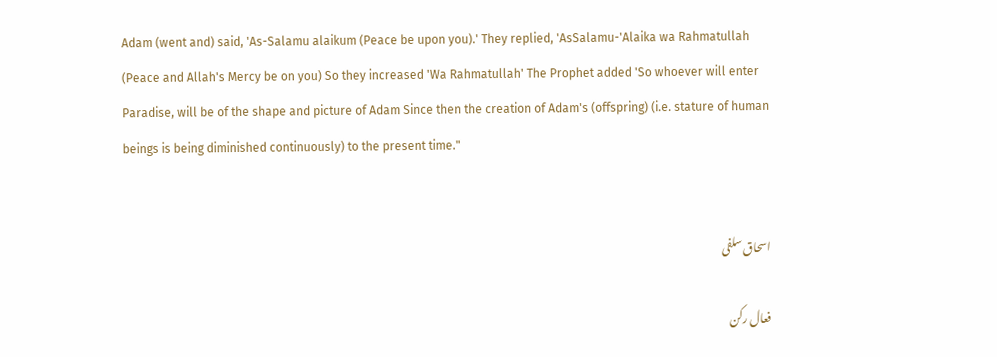Adam (went and) said, 'As-Salamu alaikum (Peace be upon you).' They replied, 'AsSalamu-'Alaika wa Rahmatullah (Peace and Allah's Mercy be on you) So they increased 'Wa Rahmatullah' The Prophet added 'So whoever will enter Paradise, will be of the shape and picture of Adam Since then the creation of Adam's (offspring) (i.e. stature of human beings is being diminished continuously) to the present time."


اسحاق سلفی

فعال رکن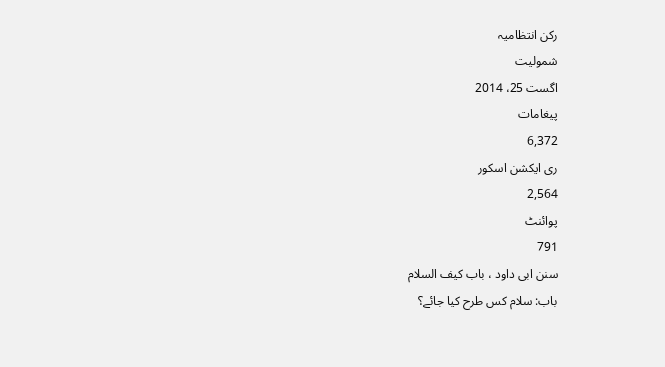رکن انتظامیہ
شمولیت
اگست 25، 2014
پیغامات
6,372
ری ایکشن اسکور
2,564
پوائنٹ
791
سنن ابی داود ، باب كيف السلام
باب: سلام کس طرح کیا جائے؟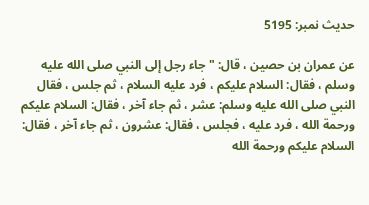حدیث نمبر: 5195

عن عمران بن حصين ، قال: " جاء رجل إلى النبي صلى الله عليه وسلم ، فقال: السلام عليكم ، فرد عليه السلام ، ثم جلس ، فقال النبي صلى الله عليه وسلم: عشر ، ثم جاء آخر ، فقال: السلام عليكم ورحمة الله ، فرد عليه ، فجلس ، فقال: عشرون ، ثم جاء آخر ، فقال: السلام عليكم ورحمة الله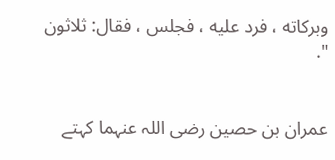وبركاته ، فرد عليه ، فجلس ، فقال: ثلاثون ".


عمران بن حصین رضی اللہ عنہما کہتے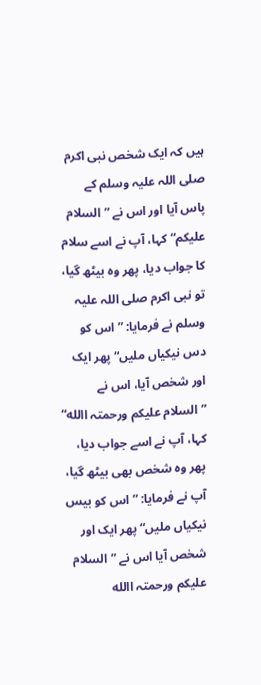ہیں کہ ایک شخص نبی اکرم صلی اللہ علیہ وسلم کے پاس آیا اور اس نے ”السلام علیکم“ کہا، آپ نے اسے سلام کا جواب دیا، پھر وہ بیٹھ گیا، تو نبی اکرم صلی اللہ علیہ وسلم نے فرمایا: ”اس کو دس نیکیاں ملیں“ پھر ایک اور شخص آیا، اس نے ”السلام علیکم ورحمتہ االله“ کہا، آپ نے اسے جواب دیا، پھر وہ شخص بھی بیٹھ گیا، آپ نے فرمایا: ”اس کو بیس نیکیاں ملیں“ پھر ایک اور شخص آیا اس نے ”السلام علیکم ورحمتہ االله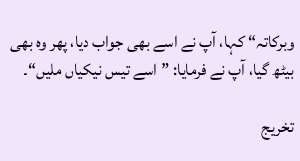وبرکاتہ“ کہا، آپ نے اسے بھی جواب دیا، پھر وہ بھی بیٹھ گیا، آپ نے فرمایا: ”اسے تیس نیکیاں ملیں“۔

تخریج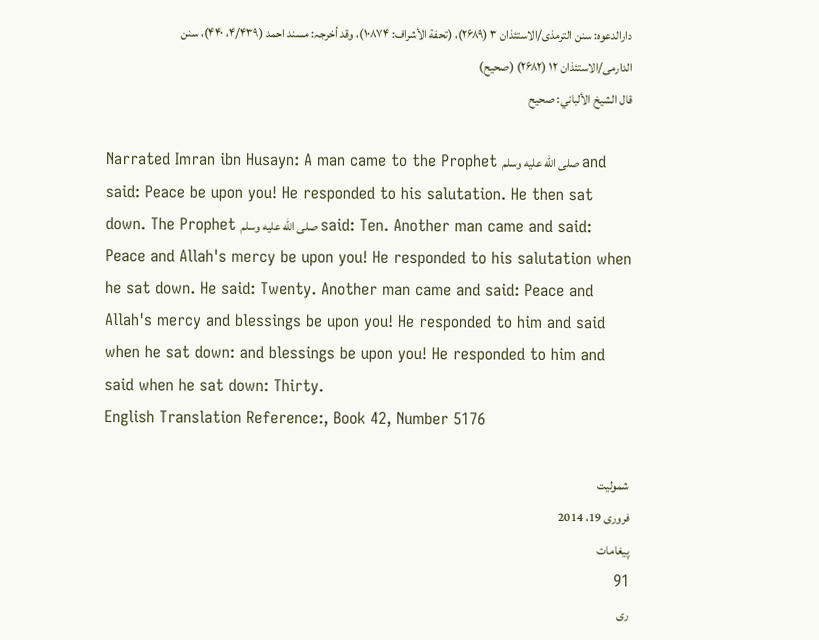دارالدعوہ: سنن الترمذی/الاستئذان ۳ (۲۶۸۹)، (تحفة الأشراف: ۱۰۸۷۴)، وقد أخرجہ: مسند احمد (۴/۴۳۹، ۴۴۰)، سنن الدارمی/الاستئذان ۱۲ (۲۶۸۲) (صحیح)
قال الشيخ الألباني: صحيح

Narrated Imran ibn Husayn: A man came to the Prophet صلى الله عليه وسلم and said: Peace be upon you! He responded to his salutation. He then sat down. The Prophet صلى الله عليه وسلم said: Ten. Another man came and said: Peace and Allah's mercy be upon you! He responded to his salutation when he sat down. He said: Twenty. Another man came and said: Peace and Allah's mercy and blessings be upon you! He responded to him and said when he sat down: and blessings be upon you! He responded to him and said when he sat down: Thirty.
English Translation Reference:, Book 42, Number 5176

شمولیت
فروری 19، 2014
پیغامات
91
ری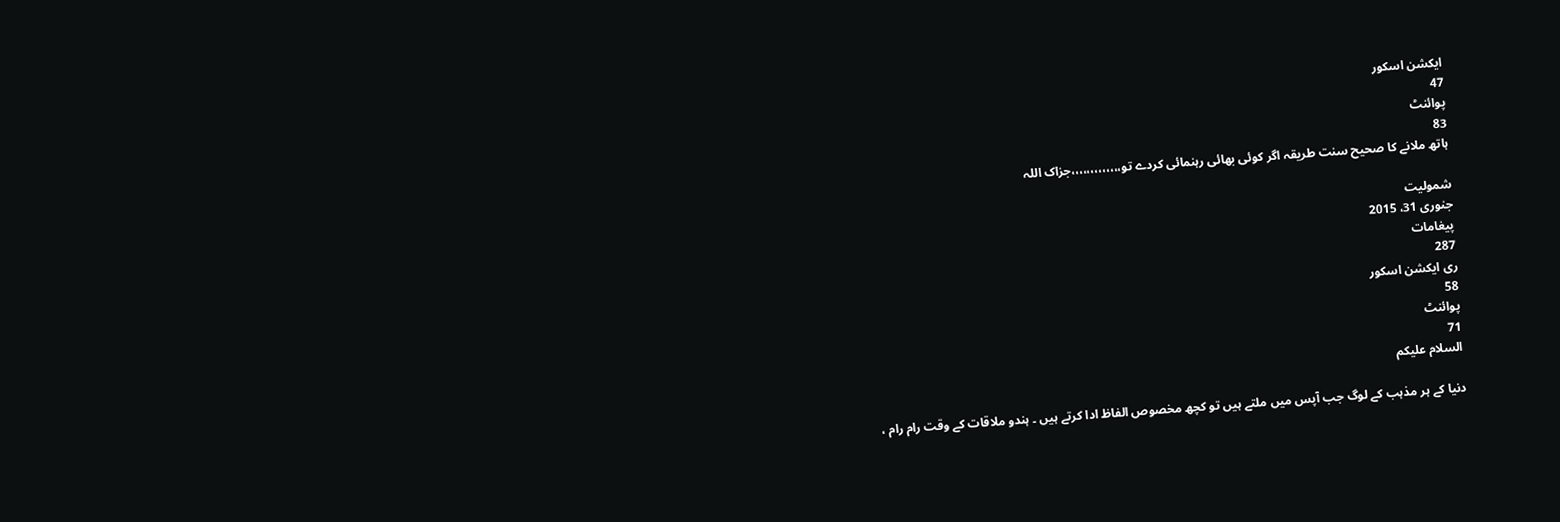ایکشن اسکور
47
پوائنٹ
83
ہاتھ ملانے کا صحیح سنت طریقہ اگر کوئی بھائی رہنمائی کردے تو،،،،،،،،،،،،،جزاک اللہ

شمولیت
جنوری 31، 2015
پیغامات
287
ری ایکشن اسکور
58
پوائنٹ
71
السلام علیکم

دنیا کے ہر مذہب کے لوگ جب آپس میں ملتے ہیں تو کچھ مخصوص الفاظ ادا کرتے ہیں ۔ ہندو ملاقات کے وقت رام رام ،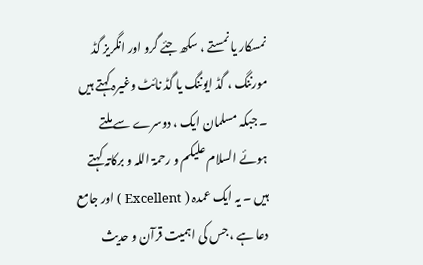نمسکار یا نمستے ، سکھ جئے گرو اور انگریز گڈ مورننگ ، گڈ ایوننگ یا گڈ نائٹ وغیرہ کہتے ہیں ۔ جبکہ مسلمان ایک ، دوسرے سے ملتے ہوئے السلام علیکم و رحمۃ اللہ و برکاتہ کہتے ہیں ۔ یہ ایک عمدہ ( Excellent ) اور جامع دعا ہے ، جس کی اہمیت قرآن و حدیث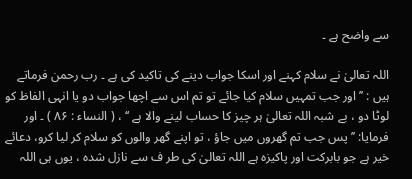سے واضح ہے ۔

اللہ تعالیٰ نے سلام کہنے اور اسکا جواب دینے کی تاکید کی ہے ۔ رب رحمن فرماتے ہیں : ’’ اور جب تمہیں سلام کیا جائے تو تم اس سے اچھا جواب دو یا انہی الفاظ کو لوٹا دو ، بے شبہ اللہ تعالیٰ ہر چیز کا حساب لینے والا ہے ‘‘ ، ( النساء : ۸۶ ) ۔ اور فرمایا: ’’ پس جب تم گھروں میں جاؤ ، تو اپنے گھر والوں کو سلام کر لیا کرو، دعائے خیر ہے جو بابرکت اور پاکیزہ ہے اللہ تعالیٰ کی طر ف سے نازل شدہ ، یوں ہی اللہ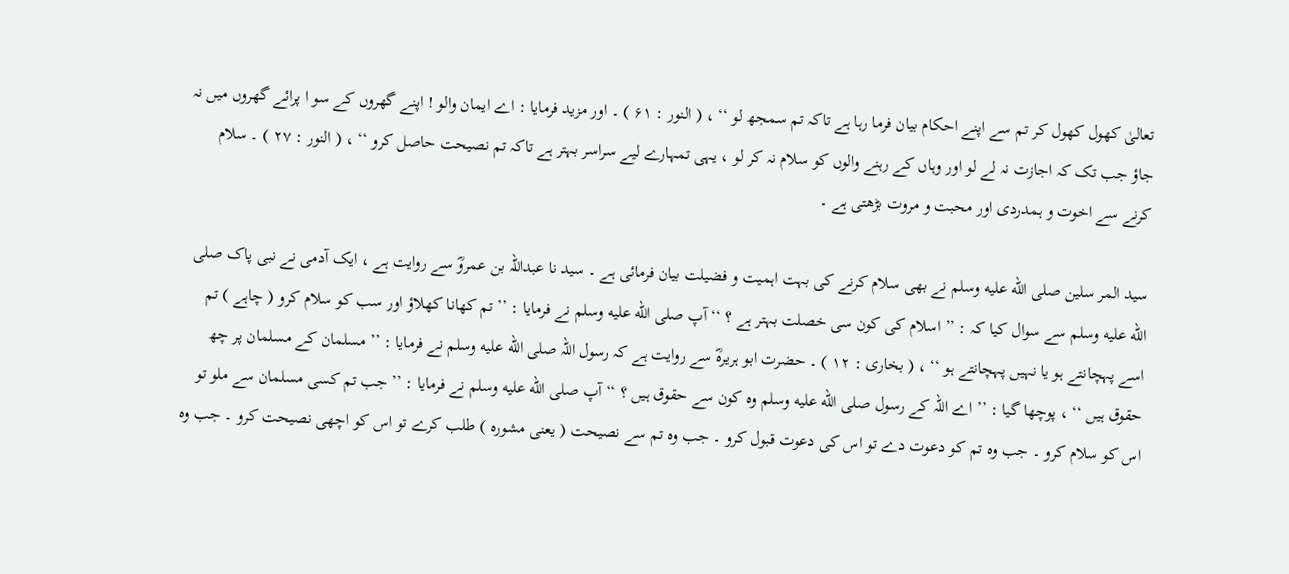تعالیٰ کھول کھول کر تم سے اپنے احکام بیان فرما رہا ہے تاکہ تم سمجھ لو ‘‘ ، ( النور : ۶۱ ) ۔ اور مزید فرمایا : اے ایمان والو ! اپنے گھروں کے سو ا پرائے گھروں میں نہ جاؤ جب تک کہ اجازت نہ لے لو اور وہاں کے رہنے والوں کو سلام نہ کر لو ، یہی تمہارے لیے سراسر بہتر ہے تاکہ تم نصیحت حاصل کرو ‘‘ ، ( النور : ۲۷ ) ۔ سلام کرنے سے اخوت و ہمدردی اور محبت و مروت بڑھتی ہے ۔

سید المر سلین صلى الله عليه وسلم نے بھی سلام کرنے کی بہت اہمیت و فضیلت بیان فرمائی ہے ۔ سید نا عبداللہ بن عمروؓ سے روایت ہے ، ایک آدمی نے نبی پاک صلى الله عليه وسلم سے سوال کیا کہ : ’’ اسلام کی کون سی خصلت بہتر ہے ؟ ‘‘ آپ صلى الله عليه وسلم نے فرمایا : ’’ تم کھانا کھلاؤ اور سب کو سلام کرو ( چاہے ) تم اسے پہچانتے ہو یا نہیں پہچانتے ہو ‘‘ ، ( بخاری : ۱۲ ) ۔ حضرت ابو ہریرہؓ سے روایت ہے کہ رسول اللہ صلى الله عليه وسلم نے فرمایا : ’’ مسلمان کے مسلمان پر چھ حقوق ہیں ‘‘ ، پوچھا گیا : ’’ اے اللہ کے رسول صلى الله عليه وسلم وہ کون سے حقوق ہیں ؟ ‘‘ آپ صلى الله عليه وسلم نے فرمایا : ’’ جب تم کسی مسلمان سے ملو تو اس کو سلام کرو ۔ جب وہ تم کو دعوت دے تو اس کی دعوت قبول کرو ۔ جب وہ تم سے نصیحت ( یعنی مشورہ ) طلب کرے تو اس کو اچھی نصیحت کرو ۔ جب وہ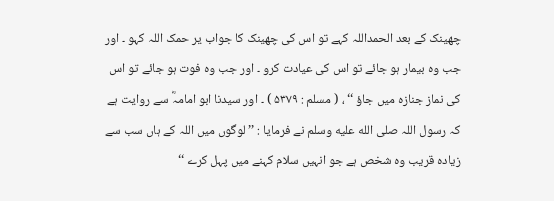چھینک کے بعد الحمداللہ کہے تو اس کی چھینک کا جواب یر حمک اللہ کہو ۔ اور جب وہ بیمار ہو جائے تو اس کی عیادت کرو ۔ اور جب وہ فوت ہو جائے تو اس کی نماز جنازہ میں جاؤ ‘‘ ، ( مسلم : ۵۳۷۹ ) ۔ اور سیدنا ابو امامہؓ سے روایت ہے کہ رسول اللہ صلى الله عليه وسلم نے فرمایا : ’’ لوگوں میں اللہ کے ہاں سب سے زیادہ قریب وہ شخص ہے جو انہیں سلام کہنے میں پہل کرے ‘‘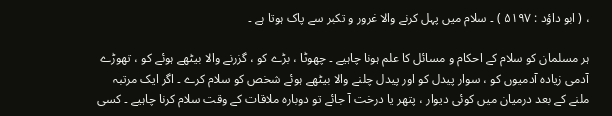، ( ابو داؤد : ۵۱۹۷ ) ۔ سلام میں پہل کرنے والا غرور و تکبر سے پاک ہوتا ہے ۔

ہر مسلمان کو سلام کے احکام و مسائل کا علم ہونا چاہیے ۔ چھوٹا ، بڑے کو ، گزرنے والا بیٹھے ہوئے کو ، تھوڑے آدمی زیادہ آدمیوں کو ، سوار پیدل کو اور پیدل چلنے والا بیٹھے ہوئے شخص کو سلام کرے ۔ اگر ایک مرتبہ ملنے کے بعد درمیان میں کوئی دیوار ، پتھر یا درخت آ جائے تو دوبارہ ملاقات کے وقت سلام کرنا چاہیے ۔ کسی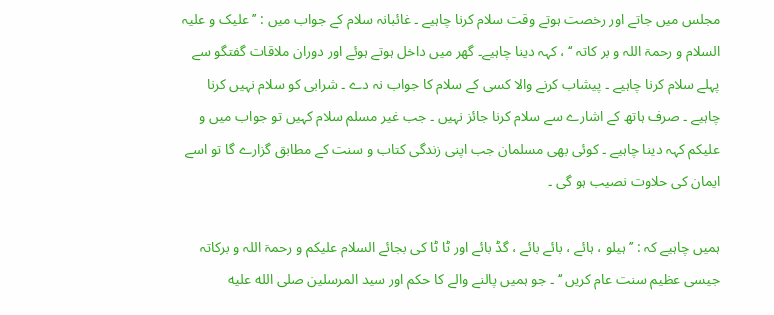مجلس میں جاتے اور رخصت ہوتے وقت سلام کرنا چاہیے ۔ غائبانہ سلام کے جواب میں : ’’ علیک و علیہ السلام و رحمۃ اللہ و بر کاتہ ‘‘ ، کہہ دینا چاہیے۔ گھر میں داخل ہوتے ہوئے اور دوران ملاقات گفتگو سے پہلے سلام کرنا چاہیے ۔ پیشاب کرنے والا کسی کے سلام کا جواب نہ دے ۔ شرابی کو سلام نہیں کرنا چاہیے ۔ صرف ہاتھ کے اشارے سے سلام کرنا جائز نہیں ۔ جب غیر مسلم سلام کہیں تو جواب میں و علیکم کہہ دینا چاہیے ۔ کوئی بھی مسلمان جب اپنی زندگی کتاب و سنت کے مطابق گزارے گا تو اسے ایمان کی حلاوت نصیب ہو گی ۔

ہمیں چاہیے کہ : ’’ ہیلو ، ہائے ، بائے بائے ، گڈ بائے اور ٹا ٹا کی بجائے السلام علیکم و رحمۃ اللہ و برکاتہ جیسی عظیم سنت عام کریں ‘‘ ۔ جو ہمیں پالنے والے کا حکم اور سید المرسلین صلى الله عليه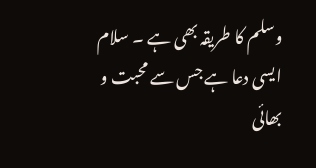وسلم کا طریقہ بھی ہے ۔ سلام ایسی دعا ہے جس سے محبت و بھائی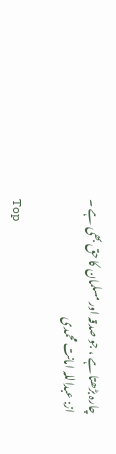چارہ بڑھتا ہے ، جو صدقہ اور مسلمان کا حق بھی ہے ۔
از: عبداللہ امانت محمدی

Top